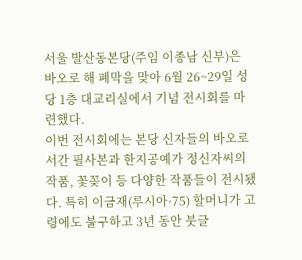서울 발산동본당(주임 이종남 신부)은 바오로 해 폐막을 맞아 6월 26~29일 성당 1층 대교리실에서 기념 전시회를 마련했다.
이번 전시회에는 본당 신자들의 바오로 서간 필사본과 한지공예가 정신자씨의 작품, 꽃꽂이 등 다양한 작품들이 전시됐다. 특히 이금재(루시아·75) 할머니가 고령에도 불구하고 3년 동안 붓글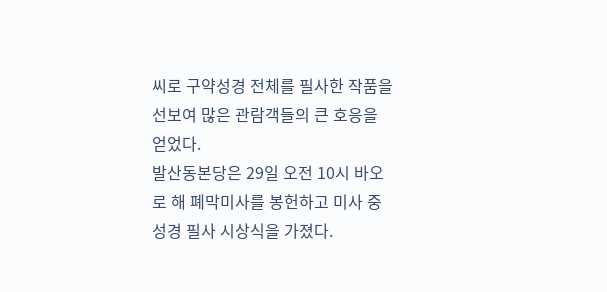씨로 구약성경 전체를 필사한 작품을 선보여 많은 관람객들의 큰 호응을 얻었다.
발산동본당은 29일 오전 10시 바오로 해 폐막미사를 봉헌하고 미사 중 성경 필사 시상식을 가졌다.